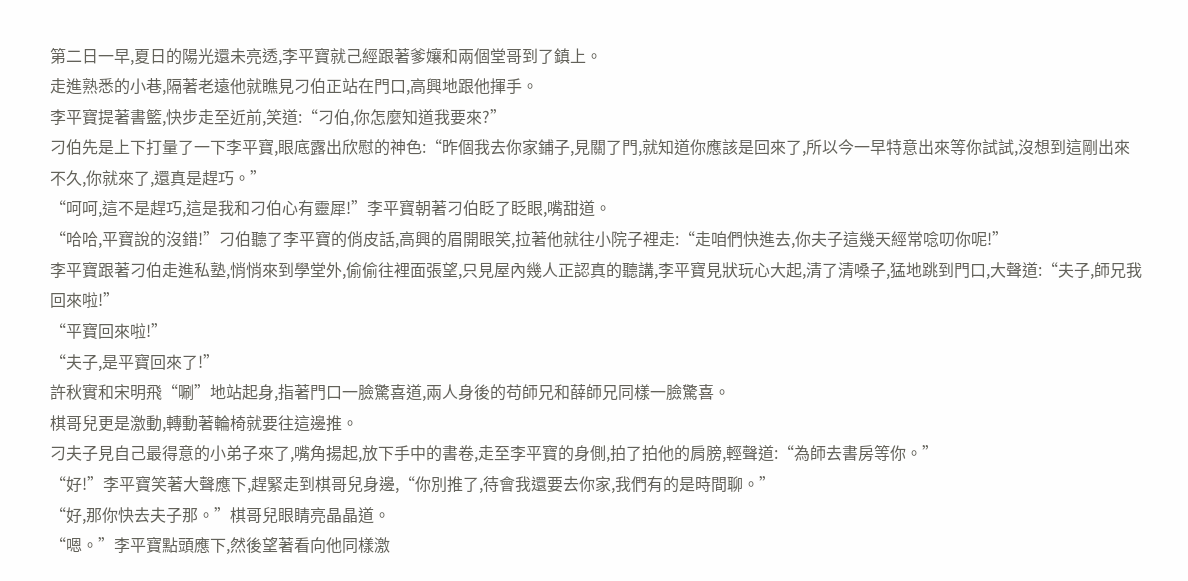第二日一早,夏日的陽光還未亮透,李平寶就己經跟著爹孃和兩個堂哥到了鎮上。
走進熟悉的小巷,隔著老遠他就瞧見刁伯正站在門口,高興地跟他揮手。
李平寶提著書籃,快步走至近前,笑道:“刁伯,你怎麼知道我要來?”
刁伯先是上下打量了一下李平寶,眼底露出欣慰的神色:“昨個我去你家鋪子,見關了門,就知道你應該是回來了,所以今一早特意出來等你試試,沒想到這剛出來不久,你就來了,還真是趕巧。”
“呵呵,這不是趕巧,這是我和刁伯心有靈犀!”李平寶朝著刁伯眨了眨眼,嘴甜道。
“哈哈,平寶說的沒錯!”刁伯聽了李平寶的俏皮話,高興的眉開眼笑,拉著他就往小院子裡走:“走咱們快進去,你夫子這幾天經常唸叨你呢!”
李平寶跟著刁伯走進私塾,悄悄來到學堂外,偷偷往裡面張望,只見屋內幾人正認真的聽講,李平寶見狀玩心大起,清了清嗓子,猛地跳到門口,大聲道:“夫子,師兄我回來啦!”
“平寶回來啦!”
“夫子,是平寶回來了!”
許秋實和宋明飛“唰”地站起身,指著門口一臉驚喜道,兩人身後的苟師兄和薛師兄同樣一臉驚喜。
棋哥兒更是激動,轉動著輪椅就要往這邊推。
刁夫子見自己最得意的小弟子來了,嘴角揚起,放下手中的書卷,走至李平寶的身側,拍了拍他的肩膀,輕聲道:“為師去書房等你。”
“好!”李平寶笑著大聲應下,趕緊走到棋哥兒身邊,“你別推了,待會我還要去你家,我們有的是時間聊。”
“好,那你快去夫子那。”棋哥兒眼睛亮晶晶道。
“嗯。”李平寶點頭應下,然後望著看向他同樣激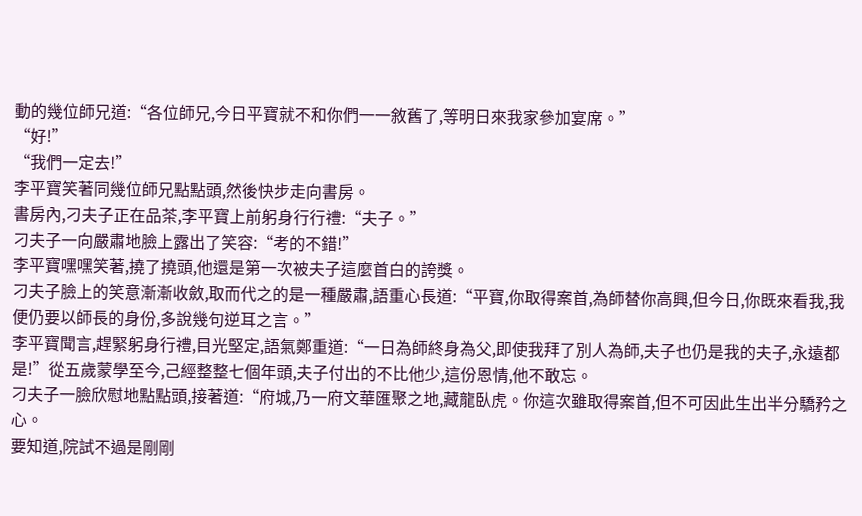動的幾位師兄道:“各位師兄,今日平寶就不和你們一一敘舊了,等明日來我家參加宴席。”
“好!”
“我們一定去!”
李平寶笑著同幾位師兄點點頭,然後快步走向書房。
書房內,刁夫子正在品茶,李平寶上前躬身行行禮:“夫子。”
刁夫子一向嚴肅地臉上露出了笑容:“考的不錯!”
李平寶嘿嘿笑著,撓了撓頭,他還是第一次被夫子這麼首白的誇獎。
刁夫子臉上的笑意漸漸收斂,取而代之的是一種嚴肅,語重心長道:“平寶,你取得案首,為師替你高興,但今日,你既來看我,我便仍要以師長的身份,多說幾句逆耳之言。”
李平寶聞言,趕緊躬身行禮,目光堅定,語氣鄭重道:“一日為師終身為父,即使我拜了別人為師,夫子也仍是我的夫子,永遠都是!”從五歲蒙學至今,己經整整七個年頭,夫子付出的不比他少,這份恩情,他不敢忘。
刁夫子一臉欣慰地點點頭,接著道:“府城,乃一府文華匯聚之地,藏龍臥虎。你這次雖取得案首,但不可因此生出半分驕矜之心。
要知道,院試不過是剛剛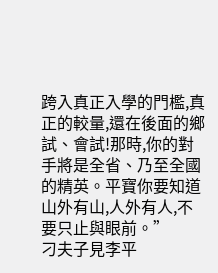跨入真正入學的門檻,真正的較量,還在後面的鄉試、會試!那時,你的對手將是全省、乃至全國的精英。平寶你要知道山外有山,人外有人,不要只止與眼前。”
刁夫子見李平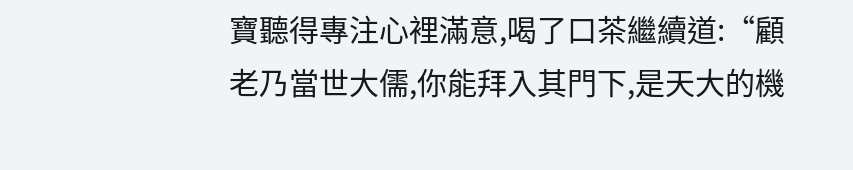寶聽得專注心裡滿意,喝了口茶繼續道:“顧老乃當世大儒,你能拜入其門下,是天大的機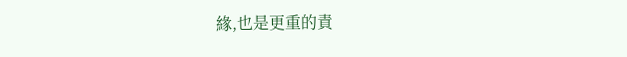緣,也是更重的責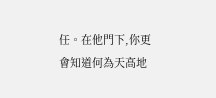任。在他門下,你更會知道何為天高地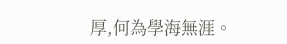厚,何為學海無涯。